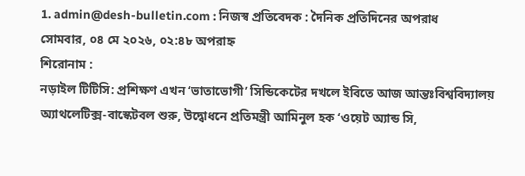1. admin@desh-bulletin.com : নিজস্ব প্রতিবেদক : দৈনিক প্রতিদিনের অপরাধ
সোমবার, ০৪ মে ২০২৬, ০২:৪৮ অপরাহ্ন
শিরোনাম :
নড়াইল টিটিসি: প্রশিক্ষণ এখন ‘ভাতাভোগী’ সিন্ডিকেটের দখলে ইবিতে আজ আন্তঃবিশ্ববিদ্যালয় অ্যাথলেটিক্স-বাস্কেটবল শুরু, উদ্বোধনে প্রতিমন্ত্রী আমিনুল হক ‘ওয়েট অ্যান্ড সি,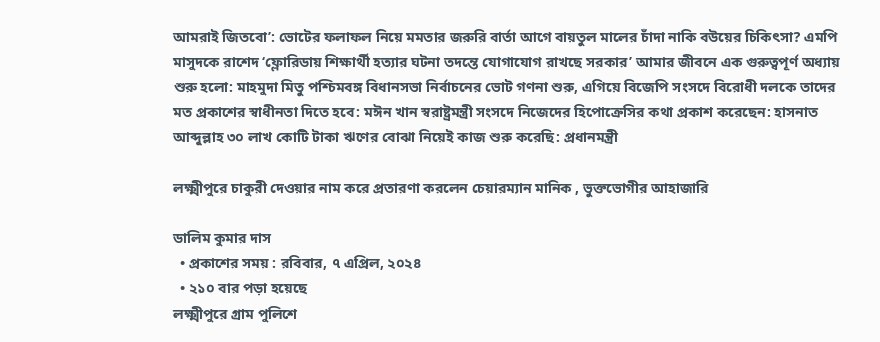আমরাই জিতবো’: ভোটের ফলাফল নিয়ে মমতার জরুরি বার্তা আগে বায়তুল মালের চাঁদা নাকি বউয়ের চিকিৎসা? এমপি মাসুদকে রাশেদ ‘ফ্লোরিডায় শিক্ষার্থী হত্যার ঘটনা তদন্তে যোগাযোগ রাখছে সরকার’ আমার জীবনে এক গুরুত্বপূর্ণ অধ্যায় শুরু হলো: মাহমুদা মিতু পশ্চিমবঙ্গ বিধানসভা নির্বাচনের ভোট গণনা শুরু, এগিয়ে বিজেপি সংসদে বিরোধী দলকে তাদের মত প্রকাশের স্বাধীনতা দিতে হবে: মঈন খান স্বরাষ্ট্রমন্ত্রী সংসদে নিজেদের হিপোক্রেসির কথা প্রকাশ করেছেন: হাসনাত আব্দুল্লাহ ৩০ লাখ কোটি টাকা ঋণের বোঝা নিয়েই কাজ শুরু করেছি: প্রধানমন্ত্রী

লক্ষ্মীপুরে চাকুরী দেওয়ার নাম করে প্রতারণা করলেন চেয়ারম্যান মানিক , ভুক্তভোগীর আহাজারি

ডালিম কুমার দাস
  • প্রকাশের সময় : রবিবার, ৭ এপ্রিল, ২০২৪
  • ২১০ বার পড়া হয়েছে
লক্ষ্মীপুরে গ্রাম পুলিশে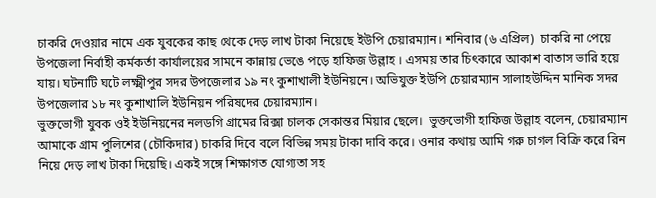চাকরি দেওয়ার নামে এক যুবকের কাছ থেকে দেড় লাখ টাকা নিয়েছে ইউপি চেয়ারম্যান। শনিবার (৬ এপ্রিল)  চাকরি না পেয়ে উপজেলা নির্বাহী কর্মকর্তা কার্যালয়ের সামনে কান্নায় ভেঙে পড়ে হাফিজ উল্লাহ । এসময় তার চিৎকারে আকাশ বাতাস ভারি হয়ে যায়। ঘটনাটি ঘটে লক্ষ্মীপুর সদর উপজেলার ১৯ নং কুশাখালী ইউনিয়নে। অভিযুক্ত ইউপি চেয়ারম্যান সালাহউদ্দিন মানিক সদর উপজেলার ১৮ নং কুশাখালি ইউনিয়ন পরিষদের চেয়ারম্যান।
ভুক্তভোগী যুবক ওই ইউনিয়নের নলডগি গ্রামের রিক্সা চালক সেকান্তর মিয়ার ছেলে।  ভুক্তভোগী হাফিজ উল্লাহ বলেন, চেয়ারম্যান আমাকে গ্রাম পুলিশের (চৌকিদার) চাকরি দিবে বলে বিভিন্ন সময় টাকা দাবি করে। ওনার কথায় আমি গরু চাগল বিক্রি করে রিন নিয়ে দেড় লাখ টাকা দিয়েছি। একই সঙ্গে শিক্ষাগত যোগ্যতা সহ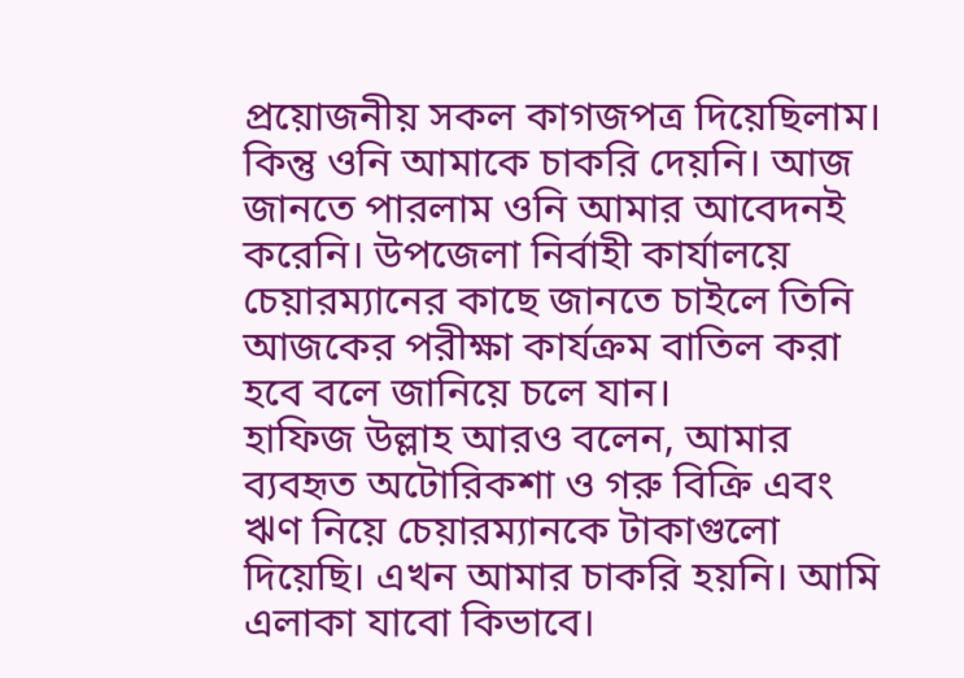প্রয়োজনীয় সকল কাগজপত্র দিয়েছিলাম। কিন্তু ওনি আমাকে চাকরি দেয়নি। আজ জানতে পারলাম ওনি আমার আবেদনই করেনি। উপজেলা নির্বাহী কার্যালয়ে চেয়ারম্যানের কাছে জানতে চাইলে তিনি আজকের পরীক্ষা কার্যক্রম বাতিল করা হবে বলে জানিয়ে চলে যান।
হাফিজ উল্লাহ আরও বলেন, আমার ব্যবহৃত অটোরিকশা ও গরু বিক্রি এবং ঋণ নিয়ে চেয়ারম্যানকে টাকাগুলো দিয়েছি। এখন আমার চাকরি হয়নি। আমি এলাকা যাবো কিভাবে।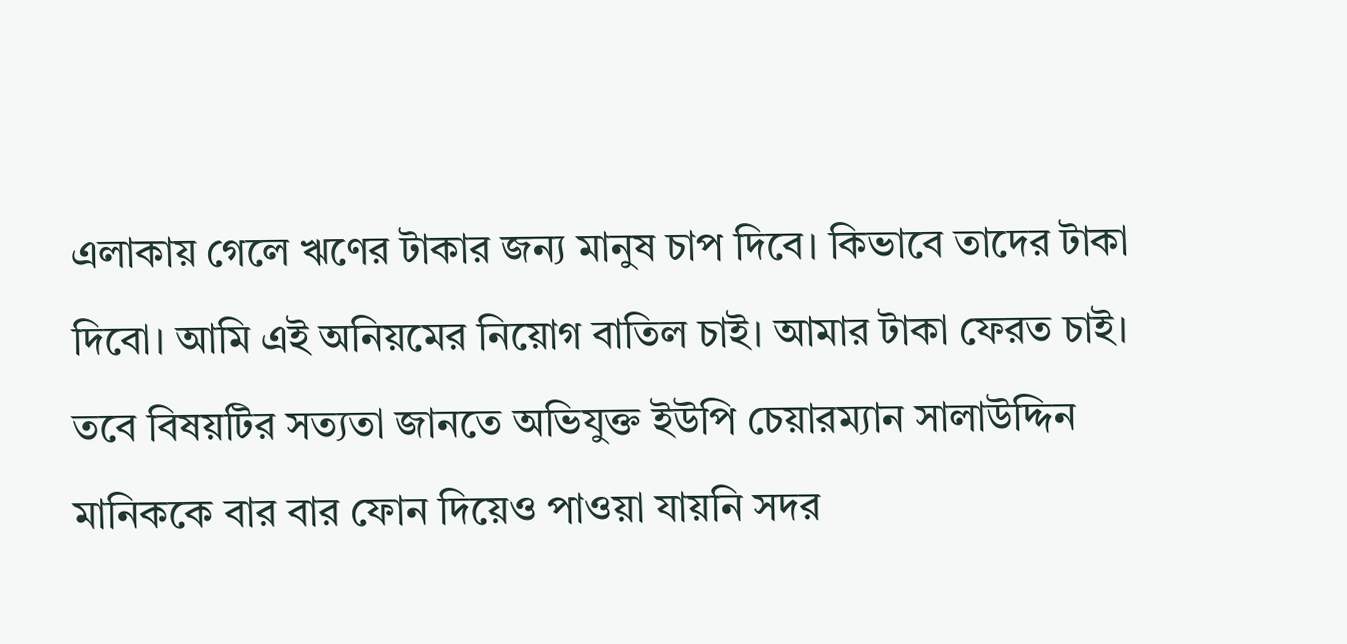এলাকায় গেলে ঋণের টাকার জন্য মানুষ চাপ দিবে। কিভাবে তাদের টাকা দিবো। আমি এই অনিয়মের নিয়োগ বাতিল চাই। আমার টাকা ফেরত চাই। তবে বিষয়টির সত্যতা জানতে অভিযুক্ত ইউপি চেয়ারম্যান সালাউদ্দিন মানিককে বার বার ফোন দিয়েও পাওয়া যায়নি সদর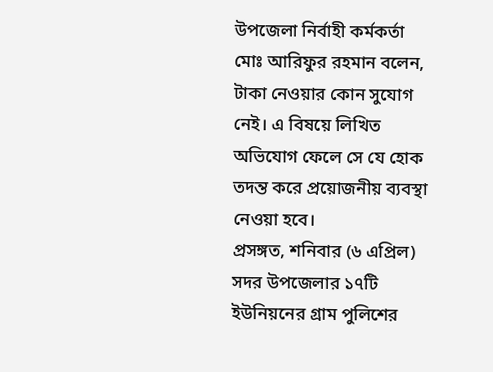উপজেলা নির্বাহী কর্মকর্তা মোঃ আরিফুর রহমান বলেন, টাকা নেওয়ার কোন সুযোগ নেই। এ বিষয়ে লিখিত অভিযোগ ফেলে সে যে হোক তদন্ত করে প্রয়োজনীয় ব্যবস্থা নেওয়া হবে।
প্রসঙ্গত, শনিবার (৬ এপ্রিল) সদর উপজেলার ১৭টি ইউনিয়নের গ্রাম পুলিশের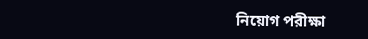নিয়োগ পরীক্ষা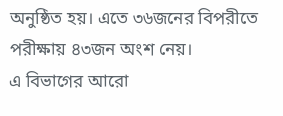অনুষ্ঠিত হয়। এতে ৩৬জনের বিপরীতে পরীক্ষায় ৪৩জন অংশ নেয়।
এ বিভাগের আরো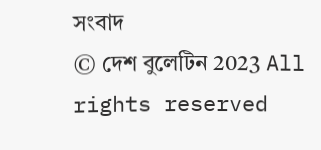সংবাদ
© দেশ বুলেটিন 2023 All rights reserved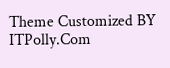Theme Customized BY ITPolly.Com